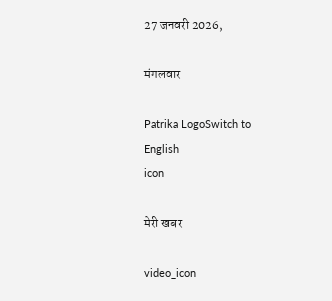27 जनवरी 2026,

मंगलवार

Patrika LogoSwitch to English
icon

मेरी खबर

video_icon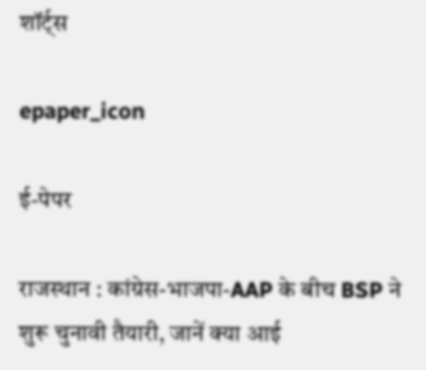शॉर्ट्स

epaper_icon

ई-पेपर

राजस्थान : कांग्रेस-भाजपा-AAP के बीच BSP ने शुरू चुनावी तैयारी, जानें क्या आई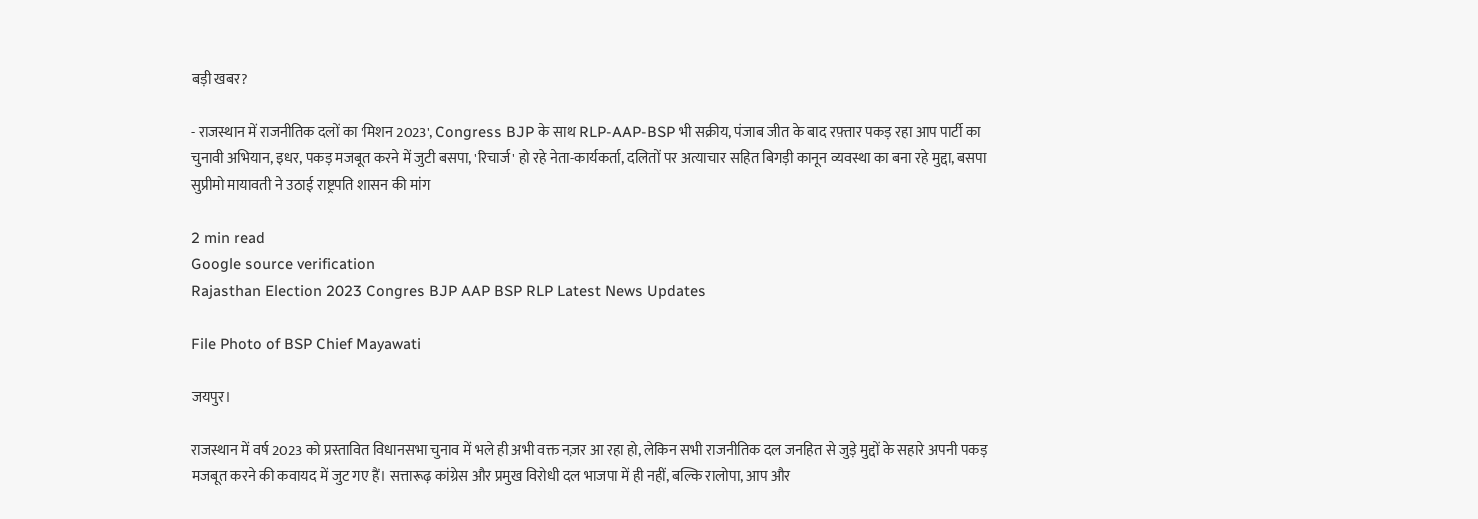बड़ी खबर?

- राजस्थान में राजनीतिक दलों का 'मिशन 2023', Congress BJP के साथ RLP-AAP-BSP भी सक्रीय, पंजाब जीत के बाद रफ़्तार पकड़ रहा आप पार्टी का चुनावी अभियान, इधर, पकड़ मजबूत करने में जुटी बसपा, 'रिचार्ज' हो रहे नेता-कार्यकर्ता, दलितों पर अत्याचार सहित बिगड़ी कानून व्यवस्था का बना रहे मुद्दा, बसपा सुप्रीमो मायावती ने उठाई राष्ट्रपति शासन की मांग

2 min read
Google source verification
Rajasthan Election 2023 Congres BJP AAP BSP RLP Latest News Updates

File Photo of BSP Chief Mayawati

जयपुर।

राजस्थान में वर्ष 2023 को प्रस्तावित विधानसभा चुनाव में भले ही अभी वक्त नज़र आ रहा हो, लेकिन सभी राजनीतिक दल जनहित से जुड़े मुद्दों के सहारे अपनी पकड़ मजबूत करने की कवायद में जुट गए हैं। सत्तारूढ़ कांग्रेस और प्रमुख विरोधी दल भाजपा में ही नहीं, बल्कि रालोपा, आप और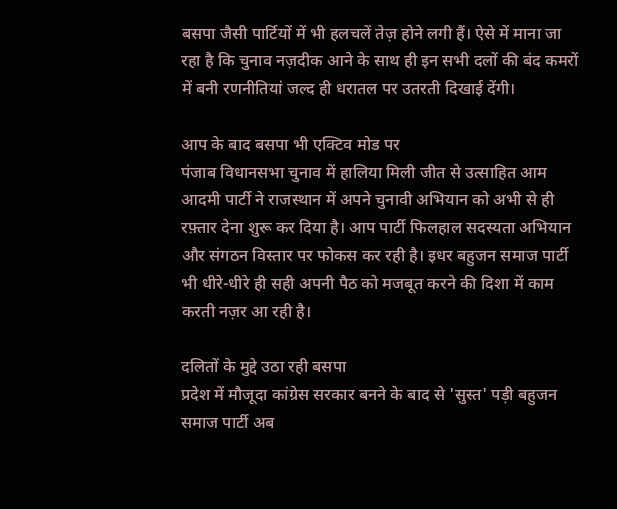बसपा जैसी पार्टियों में भी हलचलें तेज़ होने लगी हैं। ऐसे में माना जा रहा है कि चुनाव नज़दीक आने के साथ ही इन सभी दलों की बंद कमरों में बनी रणनीतियां जल्द ही धरातल पर उतरती दिखाई देंगी।

आप के बाद बसपा भी एक्टिव मोड पर
पंजाब विधानसभा चुनाव में हालिया मिली जीत से उत्साहित आम आदमी पार्टी ने राजस्थान में अपने चुनावी अभियान को अभी से ही रफ़्तार देना शुरू कर दिया है। आप पार्टी फिलहाल सदस्यता अभियान और संगठन विस्तार पर फोकस कर रही है। इधर बहुजन समाज पार्टी भी धीरे-धीरे ही सही अपनी पैठ को मजबूत करने की दिशा में काम करती नज़र आ रही है।

दलितों के मुद्दे उठा रही बसपा
प्रदेश में मौजूदा कांग्रेस सरकार बनने के बाद से 'सुस्त' पड़ी बहुजन समाज पार्टी अब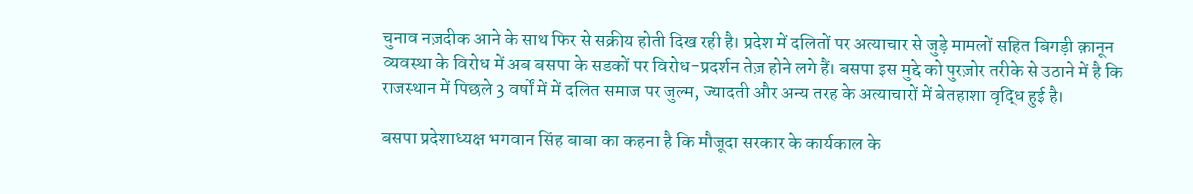चुनाव नज़दीक आने के साथ फिर से सक्रीय होती दिख रही है। प्रदेश में दलितों पर अत्याचार से जुड़े मामलों सहित बिगड़ी क़ानून व्यवस्था के विरोध में अब बसपा के सडकों पर विरोध-प्रदर्शन तेज़ होने लगे हैं। बसपा इस मुद्दे को पुरज़ोर तरीके से उठाने में है कि राजस्थान में पिछले 3 वर्षों में में दलित समाज पर जुल्म, ज्यादती और अन्य तरह के अत्याचारों में बेतहाशा वृद्धि हुई है।

बसपा प्रदेशाध्यक्ष भगवान सिंह बाबा का कहना है कि मौजूदा सरकार के कार्यकाल के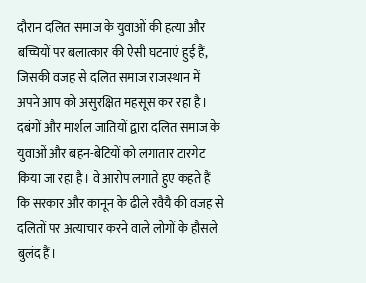दौरान दलित समाज के युवाओं की हत्या और बच्चियों पर बलात्कार की ऐसी घटनाएं हुई हैं, जिसकी वजह से दलित समाज राजस्थान में अपने आप को असुरक्षित महसूस कर रहा है। दबंगों और मार्शल जातियों द्वारा दलित समाज के युवाओं और बहन-बेटियों को लगातार टारगेट किया जा रहा है। वे आरोप लगाते हुए कहते हैं कि सरकार और कानून के ढीले रवैयै की वजह से दलितों पर अत्याचार करने वाले लोगों के हौसले बुलंद हैं।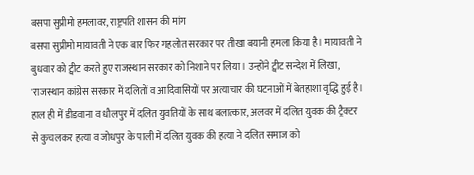बसपा सुप्रीमो हमलावर, राष्ट्रपति शासन की मांग
बसपा सुप्रीमो मायावती ने एक बार फिर गहलोत सरकार पर तीखा बयानी हमला किया है। मायावती ने बुधवार को ट्वीट करते हुए राजस्थान सरकार को निशाने पर लिया। उन्होंने ट्वीट सन्देश में लिखा, 'राजस्थान कांग्रेस सरकार में दलितों व आदिवासियों पर अत्याचार की घटनाओं में बेतहाशा वृद्धि हुई है। हाल ही में डीडवाना व धौलपुर में दलित युवतियों के साथ बलात्कार, अलवर में दलित युवक की ट्रैक्टर से कुचलकर हत्या व जोधपुर के पाली में दलित युवक की हत्या ने दलित समाज को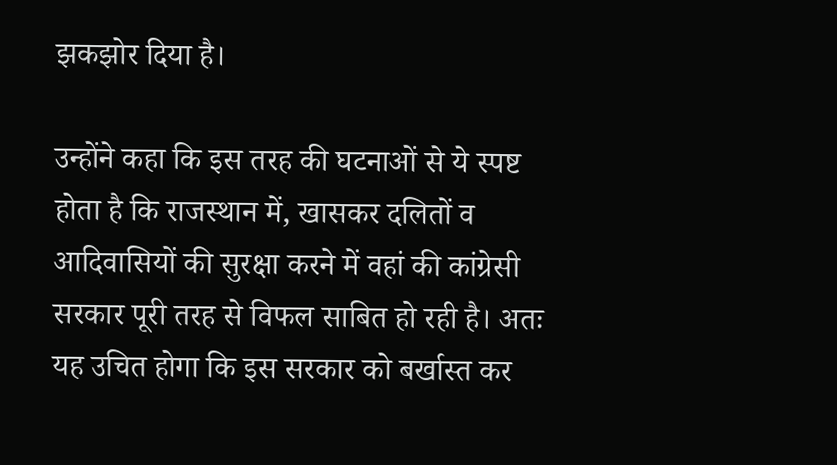झकझोर दिया है।

उन्होंने कहा कि इस तरह की घटनाओं से ये स्पष्ट होता है कि राजस्थान में, खासकर दलितों व आदिवासियों की सुरक्षा करने में वहां की कांग्रेसी सरकार पूरी तरह से विफल साबित हो रही है। अतः यह उचित होगा कि इस सरकार को बर्खास्त कर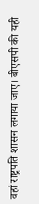वहां राष्ट्रपति शासन लगाया जाए। बीएसपी की यही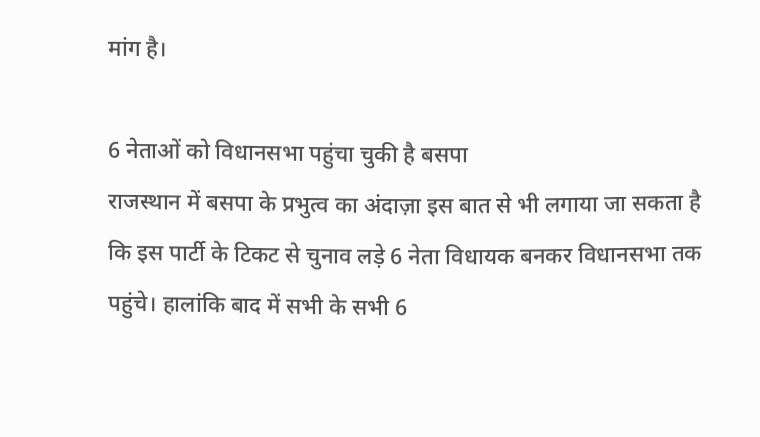मांग है।

6 नेताओं को विधानसभा पहुंचा चुकी है बसपा
राजस्थान में बसपा के प्रभुत्व का अंदाज़ा इस बात से भी लगाया जा सकता है कि इस पार्टी के टिकट से चुनाव लड़े 6 नेता विधायक बनकर विधानसभा तक पहुंचे। हालांकि बाद में सभी के सभी 6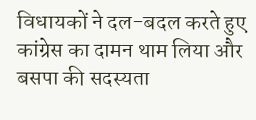विधायकों ने दल-बदल करते हुए कांग्रेस का दामन थाम लिया और बसपा की सदस्यता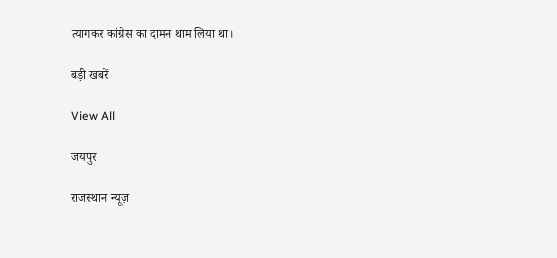त्यागकर कांग्रेस का दामन थाम लिया था।

बड़ी खबरें

View All

जयपुर

राजस्थान न्यूज़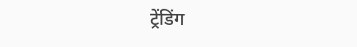ट्रेंडिंग